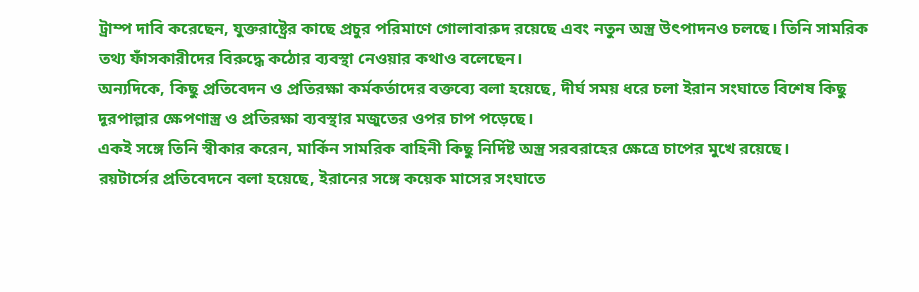ট্রাম্প দাবি করেছেন, যুক্তরাষ্ট্রের কাছে প্রচুর পরিমাণে গোলাবারুদ রয়েছে এবং নতুন অস্ত্র উৎপাদনও চলছে। তিনি সামরিক তথ্য ফাঁসকারীদের বিরুদ্ধে কঠোর ব্যবস্থা নেওয়ার কথাও বলেছেন।
অন্যদিকে, কিছু প্রতিবেদন ও প্রতিরক্ষা কর্মকর্তাদের বক্তব্যে বলা হয়েছে, দীর্ঘ সময় ধরে চলা ইরান সংঘাতে বিশেষ কিছু দূরপাল্লার ক্ষেপণাস্ত্র ও প্রতিরক্ষা ব্যবস্থার মজুতের ওপর চাপ পড়েছে।
একই সঙ্গে তিনি স্বীকার করেন, মার্কিন সামরিক বাহিনী কিছু নির্দিষ্ট অস্ত্র সরবরাহের ক্ষেত্রে চাপের মুখে রয়েছে।
রয়টার্সের প্রতিবেদনে বলা হয়েছে, ইরানের সঙ্গে কয়েক মাসের সংঘাতে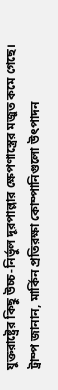যুক্তরাষ্ট্রের কিছু উচ্চ-নির্ভুল দূরপাল্লার ক্ষেপণাস্ত্রের মজুত কমে গেছে।
ট্রাম্প জানান, মার্কিন প্রতিরক্ষা কোম্পানিগুলো উৎপাদন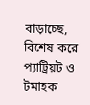বাড়াচ্ছে, বিশেষ করে প্যাট্রিয়ট ও টমাহক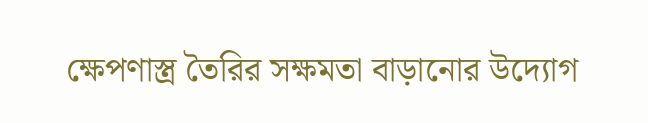ক্ষেপণাস্ত্র তৈরির সক্ষমতা বাড়ানোর উদ্যোগ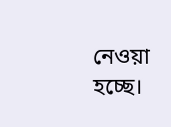নেওয়া হচ্ছে।